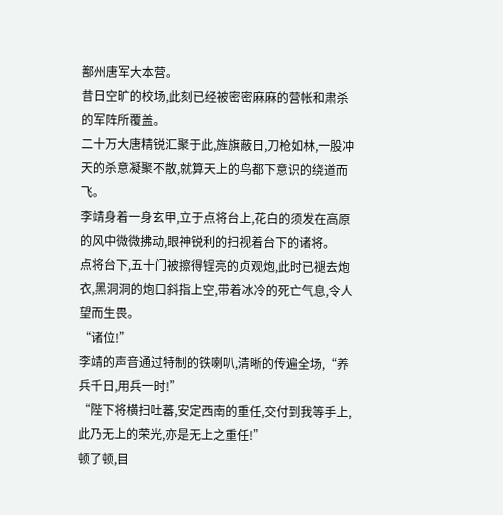鄯州唐军大本营。
昔日空旷的校场,此刻已经被密密麻麻的营帐和肃杀的军阵所覆盖。
二十万大唐精锐汇聚于此,旌旗蔽日,刀枪如林,一股冲天的杀意凝聚不散,就算天上的鸟都下意识的绕道而飞。
李靖身着一身玄甲,立于点将台上,花白的须发在高原的风中微微拂动,眼神锐利的扫视着台下的诸将。
点将台下,五十门被擦得锃亮的贞观炮,此时已褪去炮衣,黑洞洞的炮口斜指上空,带着冰冷的死亡气息,令人望而生畏。
“诸位!”
李靖的声音通过特制的铁喇叭,清晰的传遍全场,“养兵千日,用兵一时!”
“陛下将横扫吐蕃,安定西南的重任,交付到我等手上,此乃无上的荣光,亦是无上之重任!”
顿了顿,目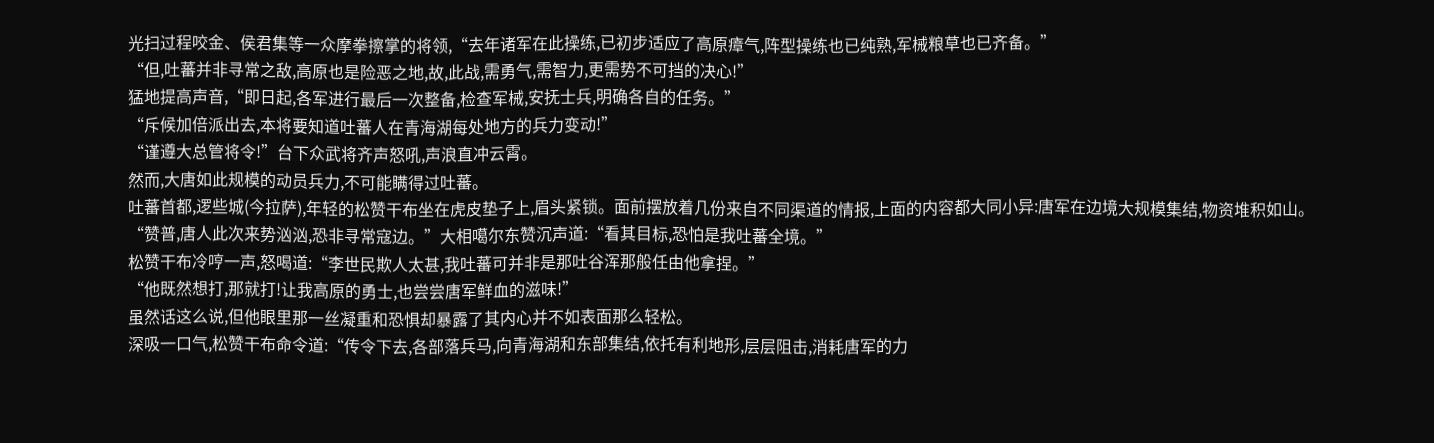光扫过程咬金、侯君集等一众摩拳擦掌的将领,“去年诸军在此操练,已初步适应了高原瘴气,阵型操练也已纯熟,军械粮草也已齐备。”
“但,吐蕃并非寻常之敌,高原也是险恶之地,故,此战,需勇气,需智力,更需势不可挡的决心!”
猛地提高声音,“即日起,各军进行最后一次整备,检查军械,安抚士兵,明确各自的任务。”
“斥候加倍派出去,本将要知道吐蕃人在青海湖每处地方的兵力变动!”
“谨遵大总管将令!”台下众武将齐声怒吼,声浪直冲云霄。
然而,大唐如此规模的动员兵力,不可能瞒得过吐蕃。
吐蕃首都,逻些城(今拉萨),年轻的松赞干布坐在虎皮垫子上,眉头紧锁。面前摆放着几份来自不同渠道的情报,上面的内容都大同小异:唐军在边境大规模集结,物资堆积如山。
“赞普,唐人此次来势汹汹,恐非寻常寇边。”大相噶尔东赞沉声道:“看其目标,恐怕是我吐蕃全境。”
松赞干布冷哼一声,怒喝道:“李世民欺人太甚,我吐蕃可并非是那吐谷浑那般任由他拿捏。”
“他既然想打,那就打!让我高原的勇士,也尝尝唐军鲜血的滋味!”
虽然话这么说,但他眼里那一丝凝重和恐惧却暴露了其内心并不如表面那么轻松。
深吸一口气,松赞干布命令道:“传令下去,各部落兵马,向青海湖和东部集结,依托有利地形,层层阻击,消耗唐军的力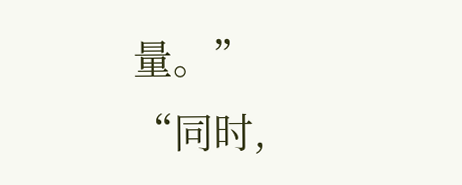量。”
“同时,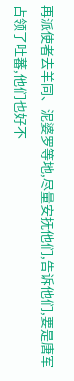再派使者去羊同、泥婆罗等地,尽量安抚他们,告诉他们,要是唐军占领了吐蕃,他们也好不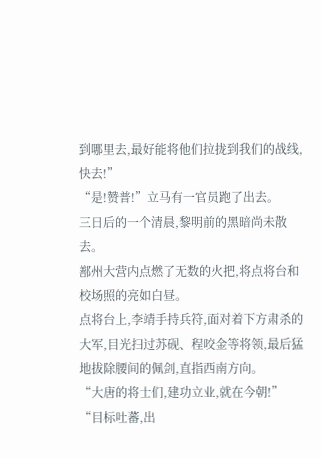到哪里去,最好能将他们拉拢到我们的战线,快去!”
“是!赞普!”立马有一官员跑了出去。
三日后的一个清晨,黎明前的黑暗尚未散去。
鄯州大营内点燃了无数的火把,将点将台和校场照的亮如白昼。
点将台上,李靖手持兵符,面对着下方肃杀的大军,目光扫过苏砚、程咬金等将领,最后猛地拔除腰间的佩剑,直指西南方向。
“大唐的将士们,建功立业,就在今朝!”
“目标吐蕃,出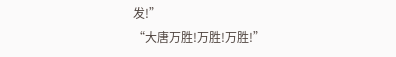发!”
“大唐万胜!万胜!万胜!”